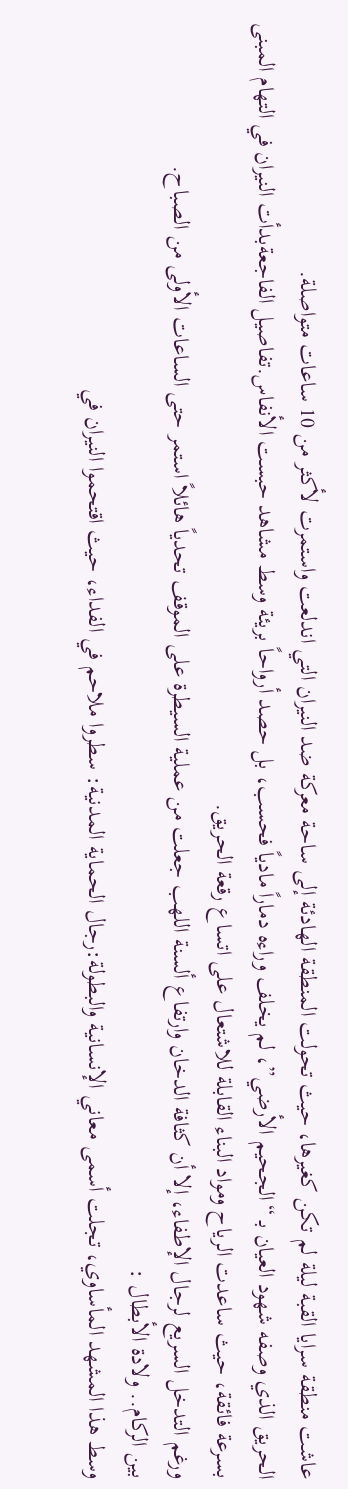عاشت منطقة سرايا القبة ليلة لم تكن كغيرها، حيث تحولت المنطقة الهادئة إلى ساحة معركة ضد النيران التي اندلعت واستمرت لأكثر من 10 ساعات متواصلة.
الحريق الذي وصفه شهود العيان بـ “الجحيم الأرضي”، لم يخلف وراءه دماراً مادياً فحسب، بل حصد أرواحاً بريئة وسط مشاهد حبست الأنفاس.تفاصيل الفاجعةبدأت النيران في التهام المبنى بسرعة فائقة، حيث ساعدت الرياح ومواد البناء القابلة للاشتعال على اتساع رقعة الحريق.
ورغم التدخل السريع لرجال الإطفاء، إلا أن كثافة الدخان وارتفاع ألسنة اللهب جعلت من عملية السيطرة على الموقف تحدياً هائلاً استمر حتى الساعات الأولى من الصباح.
بين الركام.. ولادة الأبطال :
وسط هذا المشهد المأساوي، تجلت أسمى معاني الإنسانية والبطولة:رجال الحماية المدنية: سطروا ملاحم في الفداء، حيث اقتحموا النيران في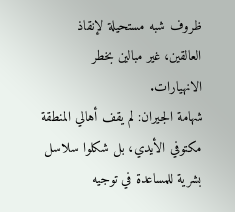ظروف شبه مستحيلة لإنقاذ العالقين، غير مبالين بخطر الانهيارات.
شهامة الجيران: لم يقف أهالي المنطقة مكتوفي الأيدي، بل شكلوا سلاسل بشرية للمساعدة في توجيه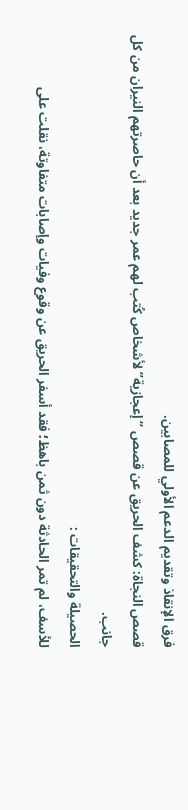فرق الإنقاذ وتقديم الدعم الأولي للمصابين.
قصص النجاة: كشف الحريق عن قصص “إعجازية” لأشخاص كُتب لهم عمر جديد بعد أن حاصرتهم النيران من كل جانب.
الحصيلة والتحقيقات :
للأسف، لم تمر الحادثة دون ثمن باهظ؛ فقد أسفر الحريق عن وقوع وفيات وإصابات متفاوتة، نقلت على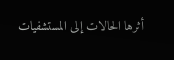أثرها الحالات إلى المستشفيات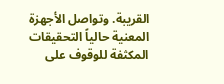القريبة. وتواصل الأجهزة المعنية حالياً التحقيقات المكثفة للوقوف على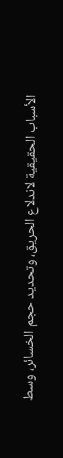الأسباب الحقيقية لاندلاع الحريق، وتحديد حجم الخسائر، وسط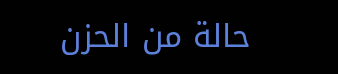حالة من الحزن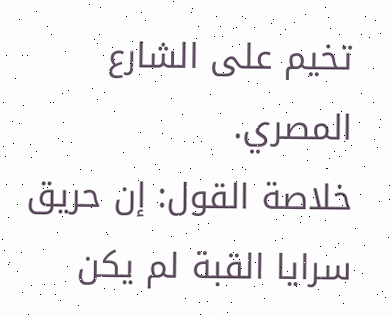تخيم على الشارع المصري.
خلاصة القول: إن حريق سرايا القبة لم يكن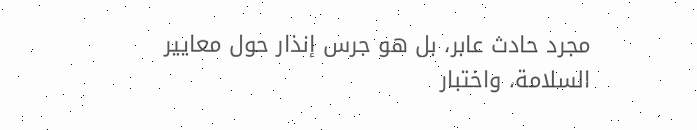مجرد حادث عابر، بل هو جرس إنذار حول معايير السلامة، واختبار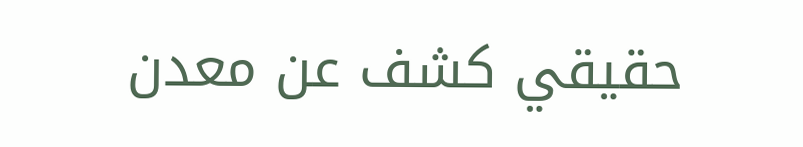حقيقي كشف عن معدن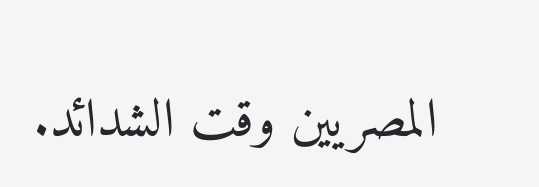المصريين وقت الشدائد.